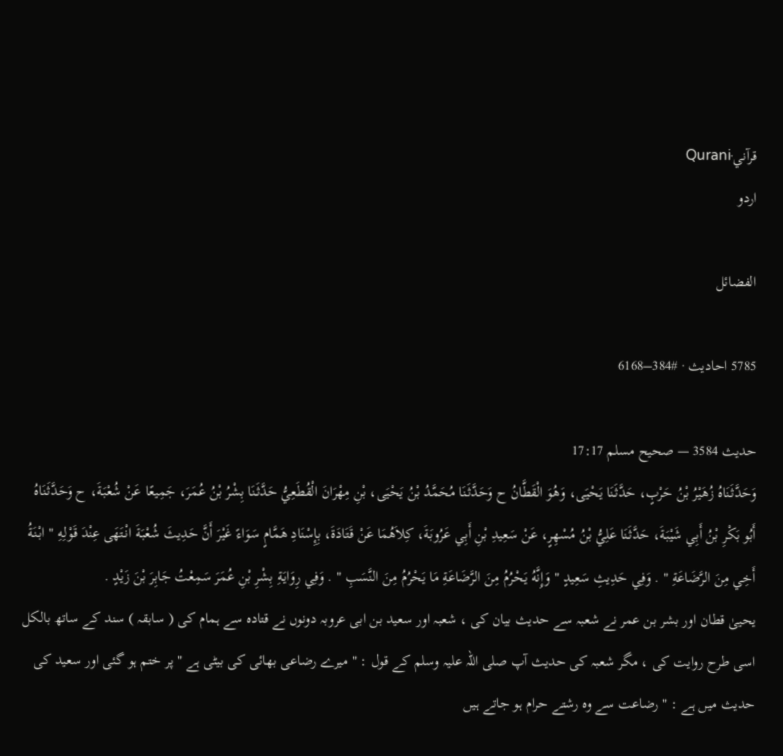قرآني·Qurani
اردو

الفضائل

5785 احادیث · #384–6168

حدیث 3584 — صحيح مسلم 17:17
وَحَدَّثَنَاهُ زُهَيْرُ بْنُ حَرْبٍ، حَدَّثَنَا يَحْيَى، وَهُوَ الْقَطَّانُ ح وَحَدَّثَنَا مُحَمَّدُ بْنُ يَحْيَى، بْنِ مِهْرَانَ الْقُطَعِيُّ حَدَّثَنَا بِشْرُ بْنُ عُمَرَ، جَمِيعًا عَنْ شُعْبَةَ، ح وَحَدَّثَنَاهُ أَبُو بَكْرِ بْنُ أَبِي شَيْبَةَ، حَدَّثَنَا عَلِيُّ بْنُ مُسْهِرٍ، عَنْ سَعِيدِ بْنِ أَبِي عَرُوبَةَ، كِلاَهُمَا عَنْ قَتَادَةَ، بِإِسْنَادِ هَمَّامٍ سَوَاءً غَيْرَ أَنَّ حَدِيثَ شُعْبَةَ انْتَهَى عِنْدَ قَوْلِهِ " ابْنَةُ أَخِي مِنَ الرَّضَاعَةِ " . وَفِي حَدِيثِ سَعِيدٍ " وَإِنَّهُ يَحْرُمُ مِنَ الرَّضَاعَةِ مَا يَحْرُمُ مِنَ النَّسَبِ " . وَفِي رِوَايَةِ بِشْرِ بْنِ عُمَرَ سَمِعْتُ جَابِرَ بْنَ زَيْدٍ .
یحییٰ قطان اور بشر بن عمر نے شعبہ سے حدیث بیان کی ، شعبہ اور سعید بن ابی عروبہ دونوں نے قتادہ سے ہمام کی ( سابقہ ) سند کے ساتھ بالکل اسی طرح روایت کی ، مگر شعبہ کی حدیث آپ صلی اللہ علیہ وسلم کے قول : " میرے رضاعی بھائی کی بیٹی ہے " پر ختم ہو گئی اور سعید کی حدیث میں ہے : " رضاعت سے وہ رشتے حرام ہو جاتے ہیں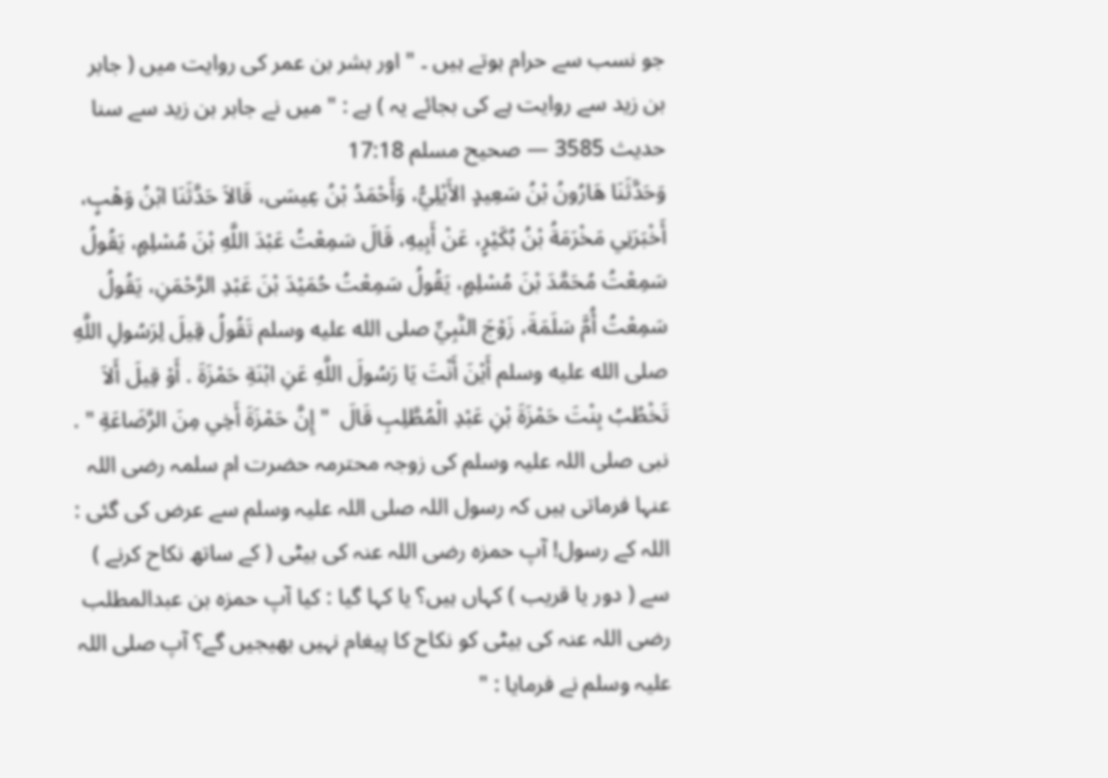جو نسب سے حرام ہوتے ہیں ۔ " اور بشر بن عمر کی روایت میں ( جابر بن زید سے روایت ہے کی بجائے یہ ) ہے : " میں نے جابر بن زید سے سنا
حدیث 3585 — صحيح مسلم 17:18
وَحَدَّثَنَا هَارُونُ بْنُ سَعِيدٍ الأَيْلِيُّ، وَأَحْمَدُ بْنُ عِيسَى، قَالاَ حَدَّثَنَا ابْنُ وَهْبٍ، أَخْبَرَنِي مَخْرَمَةُ بْنُ بُكَيْرٍ، عَنْ أَبِيهِ، قَالَ سَمِعْتُ عَبْدَ اللَّهِ بْنَ مُسْلِمٍ، يَقُولُ سَمِعْتُ مُحَمَّدَ بْنَ مُسْلِمٍ، يَقُولُ سَمِعْتُ حُمَيْدَ بْنَ عَبْدِ الرَّحْمَنِ، يَقُولُ سَمِعْتُ أُمَّ سَلَمَةَ، زَوْجَ النَّبِيِّ صلى الله عليه وسلم تَقُولُ قِيلَ لِرَسُولِ اللَّهِ صلى الله عليه وسلم أَيْنَ أَنْتَ يَا رَسُولَ اللَّهِ عَنِ ابْنَةِ حَمْزَةَ . أَوْ قِيلَ أَلاَ تَخْطُبُ بِنْتَ حَمْزَةَ بْنِ عَبْدِ الْمُطَّلِبِ قَالَ  " إِنَّ حَمْزَةَ أَخِي مِنَ الرَّضَاعَةِ " .
نبی صلی اللہ علیہ وسلم کی زوجہ محترمہ حضرت ام سلمہ رضی اللہ عنہا فرماتی ہیں کہ رسول اللہ صلی اللہ علیہ وسلم سے عرض کی گئی : اللہ کے رسول! آپ حمزہ رضی اللہ عنہ کی بیٹی ( کے ساتھ نکاح کرنے ) سے ( دور یا قریب ) کہاں ہیں؟ یا کہا گیا : کیا آپ حمزہ بن عبدالمطلب رضی اللہ عنہ کی بیٹی کو نکاح کا پیغام نہیں بھیجیں گے؟ آپ صلی اللہ علیہ وسلم نے فرمایا : "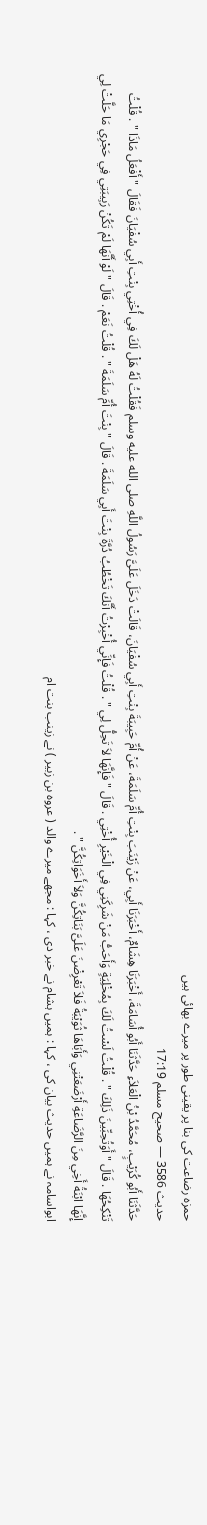حمزہ رضاعت کی بنا پر یقینی طور پر میرے بھائی ہیں
حدیث 3586 — صحيح مسلم 17:19
حَدَّثَنَا أَبُو كُرَيْبٍ، مُحَمَّدُ بْنُ الْعَلاَءِ حَدَّثَنَا أَبُو أُسَامَةَ، أَخْبَرَنَا هِشَامٌ، أَخْبَرَنَا أَبِي، عَنْ زَيْنَبَ بِنْتِ أُمِّ سَلَمَةَ، عَنْ أُمِّ حَبِيبَةَ بِنْتِ أَبِي سُفْيَانَ، قَالَتْ دَخَلَ عَلَىَّ رَسُولُ اللَّهِ صلى الله عليه وسلم فَقُلْتُ لَهُ هَلْ لَكَ فِي أُخْتِي بِنْتِ أَبِي سُفْيَانَ فَقَالَ " أَفْعَلُ مَاذَا " . قُلْتُ تَنْكِحُهَا . قَالَ " أَوَتُحِبِّينَ ذَلِكَ " . قُلْتُ لَسْتُ لَكَ بِمُخْلِيَةٍ وَأَحَبُّ مَنْ شَرِكَنِي فِي الْخَيْرِ أُخْتِي . قَالَ " فَإِنَّهَا لاَ تَحِلُّ لِي " . قُلْتُ فَإِنِّي أُخْبِرْتُ أَنَّكَ تَخْطُبُ دُرَّةَ بِنْتَ أَبِي سَلَمَةَ . قَالَ " بِنْتَ أُمِّ سَلَمَةَ " . قُلْتُ نَعَمْ . قَالَ " لَوْ أَنَّهَا لَمْ تَكُنْ رَبِيبَتِي فِي حَجْرِي مَا حَلَّتْ لِي إِنَّهَا ابْنَةُ أَخِي مِنَ الرَّضَاعَةِ أَرْضَعَتْنِي وَأَبَاهَا ثُوَيْبَةُ فَلاَ تَعْرِضْنَ عَلَىَّ بَنَاتِكُنَّ وَلاَ أَخَوَاتِكُنَّ " .
ابواسامہ نے ہمیں حدیث بیان کی ، کہا : ہمیں ہشام نے خبر دی ، کہا : مجھے میرے والد ( عروہ بن زبیر ) نے زینب بنت ام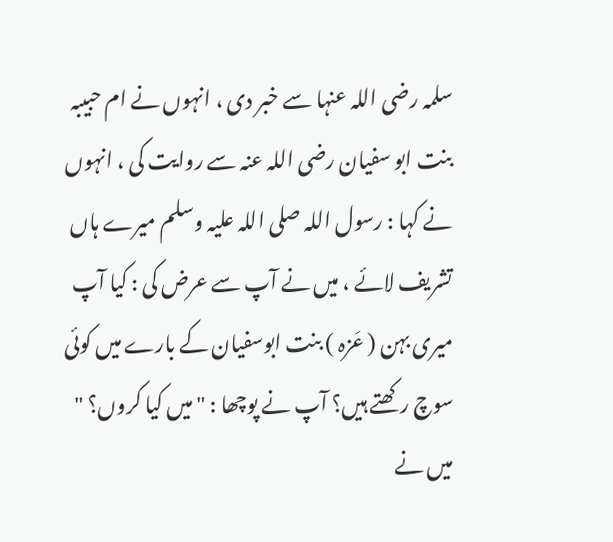سلمہ رضی اللہ عنہا سے خبر دی ، انہوں نے ام حبیبہ بنت ابو سفیان رضی اللہ عنہ سے روایت کی ، انہوں نے کہا : رسول اللہ صلی اللہ علیہ وسلم میرے ہاں تشریف لائے ، میں نے آپ سے عرض کی : کیا آپ میری بہن ( عَزہ ) بنت ابوسفیان کے بارے میں کوئی سوچ رکھتے ہیں؟ آپ نے پوچھا : " میں کیا کروں؟ " میں نے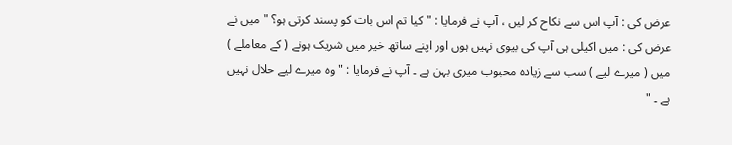عرض کی : آپ اس سے نکاح کر لیں ، آپ نے فرمایا : " کیا تم اس بات کو پسند کرتی ہو؟ " میں نے عرض کی : میں اکیلی ہی آپ کی بیوی نہیں ہوں اور اپنے ساتھ خیر میں شریک ہونے ( کے معاملے ) میں ( میرے لیے ) سب سے زیادہ محبوب میری بہن ہے ۔ آپ نے فرمایا : " وہ میرے لیے حلال نہیں ہے ۔ "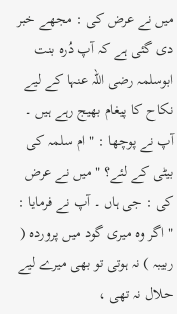میں نے عرض کی : مجھے خبر دی گئی ہے کہ آپ دُرہ بنت ابوسلمہ رضی اللہ عنہا کے لیے نکاح کا پیغام بھیج رہے ہیں ۔ آپ نے پوچھا : " ام سلمہ کی بیٹی کے لئے؟ " میں نے عرض کی : جی ہاں ۔ آپ نے فرمایا : " اگر وہ میری گود میں پروردہ ( ربیبہ ) نہ ہوتی تو بھی میرے لیے حلال نہ تھی ،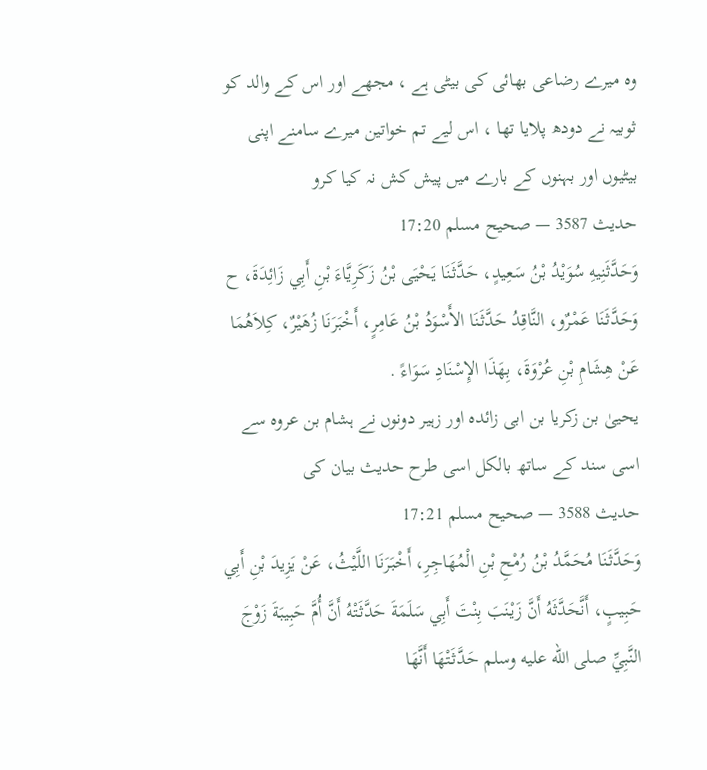وہ میرے رضاعی بھائی کی بیٹی ہے ، مجھے اور اس کے والد کو ثوبیہ نے دودھ پلایا تھا ، اس لیے تم خواتین میرے سامنے اپنی بیٹیوں اور بہنوں کے بارے میں پیش کش نہ کیا کرو
حدیث 3587 — صحيح مسلم 17:20
وَحَدَّثَنِيهِ سُوَيْدُ بْنُ سَعِيدٍ، حَدَّثَنَا يَحْيَى بْنُ زَكَرِيَّاءَ بْنِ أَبِي زَائِدَةَ، ح وَحَدَّثَنَا عَمْرٌو، النَّاقِدُ حَدَّثَنَا الأَسْوَدُ بْنُ عَامِرٍ، أَخْبَرَنَا زُهَيْرٌ، كِلاَهُمَا عَنْ هِشَامِ بْنِ عُرْوَةَ، بِهَذَا الإِسْنَادِ سَوَاءً .
یحییٰ بن زکریا بن ابی زائدہ اور زہیر دونوں نے ہشام بن عروہ سے اسی سند کے ساتھ بالکل اسی طرح حدیث بیان کی
حدیث 3588 — صحيح مسلم 17:21
وَحَدَّثَنَا مُحَمَّدُ بْنُ رُمْحِ بْنِ الْمُهَاجِرِ، أَخْبَرَنَا اللَّيْثُ، عَنْ يَزِيدَ بْنِ أَبِي حَبِيبٍ، أَنَّحَدَّثَهُ أَنَّ زَيْنَبَ بِنْتَ أَبِي سَلَمَةَ حَدَّثَتْهُ أَنَّ أُمَّ حَبِيبَةَ زَوْجَ النَّبِيِّ صلى الله عليه وسلم حَدَّثَتْهَا أَنَّهَا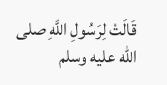قَالَتْ لِرَسُولِ اللَّهِ صلى الله عليه وسلم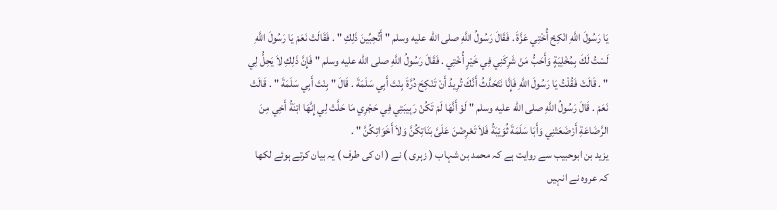يَا رَسُولَ اللَّهِ انْكِحْ أُخْتِي عَزَّةَ . فَقَالَ رَسُولُ اللَّهِ صلى الله عليه وسلم " أَتُحِبِّينَ ذَلِكِ " . فَقَالَتْ نَعَمْ يَا رَسُولَ اللَّهِ لَسْتُ لَكَ بِمُخْلِيَةٍ وَأَحَبُّ مَنْ شَرِكَنِي فِي خَيْرٍ أُخْتِي . فَقَالَ رَسُولُ اللَّهِ صلى الله عليه وسلم " فَإِنَّ ذَلِكِ لاَ يَحِلُّ لِي " . قَالَتْ فَقُلْتُ يَا رَسُولَ اللَّهِ فَإِنَّا نَتَحَدَّثُ أَنَّكَ تُرِيدُ أَنْ تَنْكِحَ دُرَّةَ بِنْتَ أَبِي سَلَمَةَ . قَالَ " بِنْتَ أَبِي سَلَمَةَ " . قَالَتْ نَعَمْ . قَالَ رَسُولُ اللَّهِ صلى الله عليه وسلم " لَوْ أَنَّهَا لَمْ تَكُنْ رَبِيبَتِي فِي حَجْرِي مَا حَلَّتْ لِي إِنَّهَا ابْنَةُ أَخِي مِنَ الرَّضَاعَةِ أَرْضَعَتْنِي وَأَبَا سَلَمَةَ ثُوَيْبَةُ فَلاَ تَعْرِضْنَ عَلَىَّ بَنَاتِكُنَّ وَلاَ أَخَوَاتِكُنَّ " .
یزید بن ابوحبیب سے روایت ہے کہ محمد بن شہاب ( زہری ) نے ( ان کی طرف ) یہ بیان کرتے ہوئے لکھا کہ عروہ نے انہیں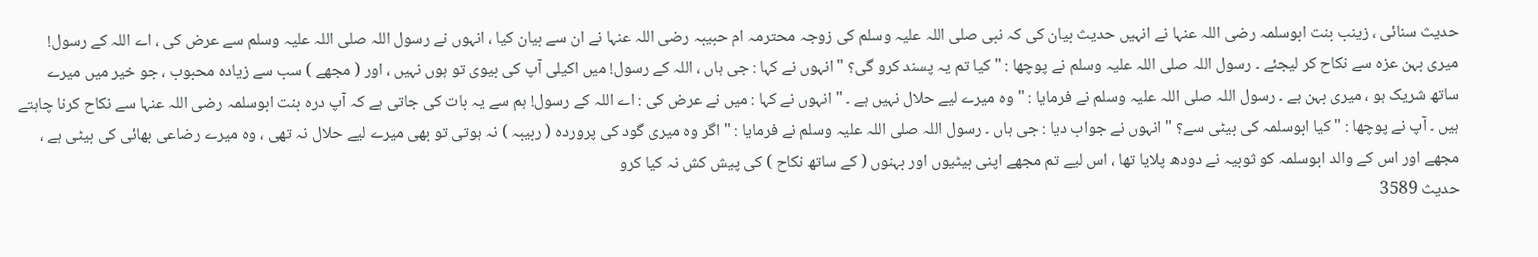حدیث سنائی ، زینب بنت ابوسلمہ رضی اللہ عنہا نے انہیں حدیث بیان کی کہ نبی صلی اللہ علیہ وسلم کی زوجہ محترمہ ام حبیبہ رضی اللہ عنہا نے ان سے بیان کیا ، انہوں نے رسول اللہ صلی اللہ علیہ وسلم سے عرض کی ، اے اللہ کے رسول! میری بہن عزہ سے نکاح کر لیجئے ۔ رسول اللہ صلی اللہ علیہ وسلم نے پوچھا : " کیا تم یہ پسند کرو گی؟ " انہوں نے کہا : جی ہاں ، اللہ کے رسول! میں اکیلی آپ کی بیوی تو ہوں نہیں ، اور ( مجھے ) سب سے زیادہ محبوب ، جو خیر میں میرے ساتھ شریک ہو ، میری بہن ہے ۔ رسول اللہ صلی اللہ علیہ وسلم نے فرمایا : " وہ میرے لیے حلال نہیں ہے ۔ " انہوں نے کہا : میں نے عرض کی : اے اللہ کے رسول! ہم سے یہ بات کی جاتی ہے کہ آپ درہ بنت ابوسلمہ رضی اللہ عنہا سے نکاح کرنا چاہتے ہیں ۔ آپ نے پوچھا : " کیا ابوسلمہ کی بیٹی سے؟ " انہوں نے جواب دیا : جی ہاں ۔ رسول اللہ صلی اللہ علیہ وسلم نے فرمایا : " اگر وہ میری گود کی پروردہ ( ربیبہ ) نہ ہوتی تو بھی میرے لیے حلال نہ تھی ، وہ میرے رضاعی بھائی کی بیٹی ہے ، مجھے اور اس کے والد ابوسلمہ کو ثوبیہ نے دودھ پلایا تھا ، اس لیے تم مجھے اپنی بیٹیوں اور بہنوں ( کے ساتھ نکاح ) کی پیش کش نہ کیا کرو
حدیث 3589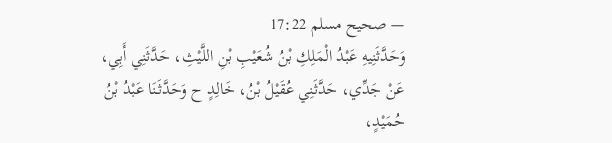— صحيح مسلم 17:22
وَحَدَّثَنِيهِ عَبْدُ الْمَلِكِ بْنُ شُعَيْبِ بْنِ اللَّيْثِ، حَدَّثَنِي أَبِي، عَنْ جَدِّي، حَدَّثَنِي عُقَيْلُ بْنُ، خَالِدٍ ح وَحَدَّثَنَا عَبْدُ بْنُ حُمَيْدٍ،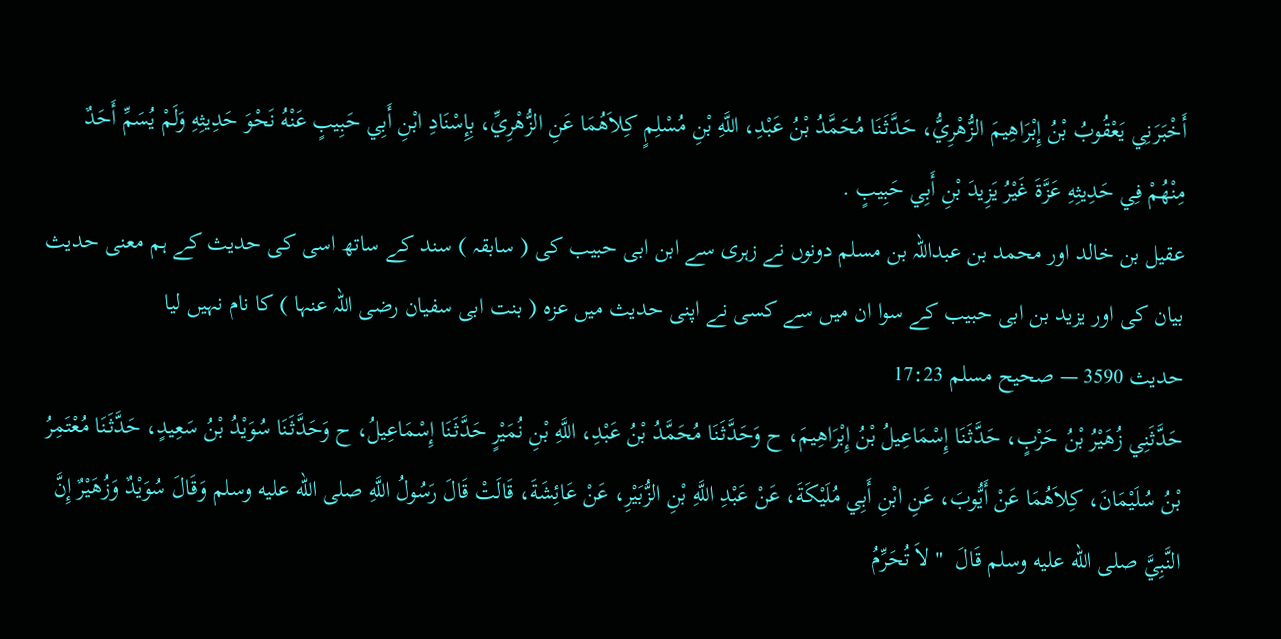أَخْبَرَنِي يَعْقُوبُ بْنُ إِبْرَاهِيمَ الزُّهْرِيُّ، حَدَّثَنَا مُحَمَّدُ بْنُ عَبْدِ، اللَّهِ بْنِ مُسْلِمٍ كِلاَهُمَا عَنِ الزُّهْرِيِّ، بِإِسْنَادِ ابْنِ أَبِي حَبِيبٍ عَنْهُ نَحْوَ حَدِيثِهِ وَلَمْ يُسَمِّ أَحَدٌ مِنْهُمْ فِي حَدِيثِهِ عَزَّةَ غَيْرُ يَزِيدَ بْنِ أَبِي حَبِيبٍ .
عقیل بن خالد اور محمد بن عبداللہ بن مسلم دونوں نے زہری سے ابن ابی حبیب کی ( سابقہ ) سند کے ساتھ اسی کی حدیث کے ہم معنی حدیث بیان کی اور یزید بن ابی حبیب کے سوا ان میں سے کسی نے اپنی حدیث میں عزہ ( بنت ابی سفیان رضی اللہ عنہا ) کا نام نہیں لیا
حدیث 3590 — صحيح مسلم 17:23
حَدَّثَنِي زُهَيْرُ بْنُ حَرْبٍ، حَدَّثَنَا إِسْمَاعِيلُ بْنُ إِبْرَاهِيمَ، ح وَحَدَّثَنَا مُحَمَّدُ بْنُ عَبْدِ، اللَّهِ بْنِ نُمَيْرٍ حَدَّثَنَا إِسْمَاعِيلُ، ح وَحَدَّثَنَا سُوَيْدُ بْنُ سَعِيدٍ، حَدَّثَنَا مُعْتَمِرُ بْنُ سُلَيْمَانَ، كِلاَهُمَا عَنْ أَيُّوبَ، عَنِ ابْنِ أَبِي مُلَيْكَةَ، عَنْ عَبْدِ اللَّهِ بْنِ الزُّبَيْرِ، عَنْ عَائِشَةَ، قَالَتْ قَالَ رَسُولُ اللَّهِ صلى الله عليه وسلم وَقَالَ سُوَيْدٌ وَزُهَيْرٌ إِنَّ النَّبِيَّ صلى الله عليه وسلم قَالَ  " لاَ تُحَرِّمُ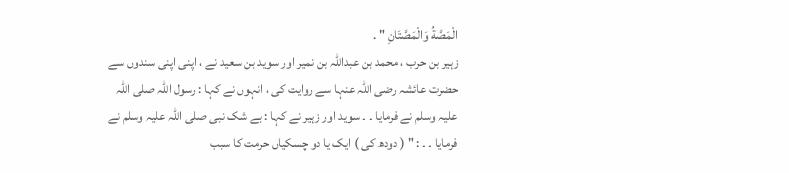الْمَصَّةُ وَالْمَصَّتَانِ " .
زہیر بن حرب ، محمد بن عبداللہ بن نمیر اور سوید بن سعید نے ، اپنی اپنی سندوں سے حضرت عائشہ رضی اللہ عنہا سے روایت کی ، انہوں نے کہا : رسول اللہ صلی اللہ علیہ وسلم نے فرمایا ۔ ۔ سوید اور زہیر نے کہا : بے شک نبی صلی اللہ علیہ وسلم نے فرمایا ۔ ۔ : " ( دودھ کی ) ایک یا دو چسکیاں حرمت کا سبب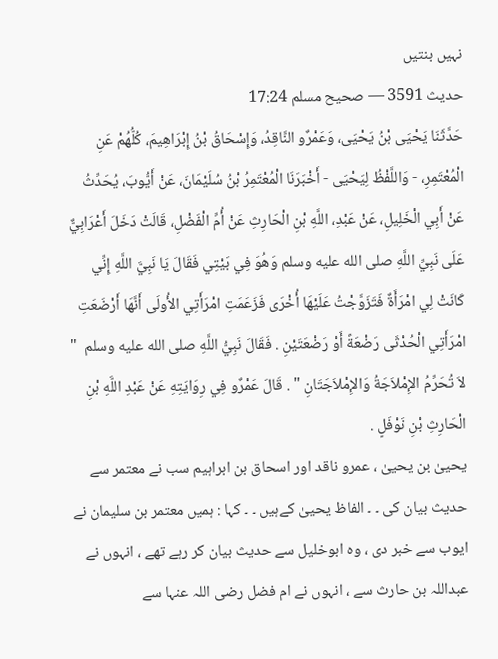نہیں بنتیں
حدیث 3591 — صحيح مسلم 17:24
حَدَّثَنَا يَحْيَى بْنُ يَحْيَى، وَعَمْرٌو النَّاقِدُ، وَإِسْحَاقُ بْنُ إِبْرَاهِيمَ، كُلُّهُمْ عَنِ الْمُعْتَمِرِ، - وَاللَّفْظُ لِيَحْيَى - أَخْبَرَنَا الْمُعْتَمِرُ بْنُ سُلَيْمَانَ، عَنْ أَيُّوبَ، يُحَدِّثُ عَنْ أَبِي الْخَلِيلِ، عَنْ عَبْدِ، اللَّهِ بْنِ الْحَارِثِ عَنْ أُمِّ الْفَضْلِ، قَالَتْ دَخَلَ أَعْرَابِيٌّ عَلَى نَبِيِّ اللَّهِ صلى الله عليه وسلم وَهُوَ فِي بَيْتِي فَقَالَ يَا نَبِيَّ اللَّهِ إِنِّي كَانَتْ لِي امْرَأَةٌ فَتَزَوَّجْتُ عَلَيْهَا أُخْرَى فَزَعَمَتِ امْرَأَتِي الأُولَى أَنَّهَا أَرْضَعَتِ امْرَأَتِي الْحُدْثَى رَضْعَةً أَوْ رَضْعَتَيْنِ . فَقَالَ نَبِيُّ اللَّهِ صلى الله عليه وسلم  " لاَ تُحَرِّمُ الإِمْلاَجَةُ وَالإِمْلاَجَتَانِ " . قَالَ عَمْرٌو فِي رِوَايَتِهِ عَنْ عَبْدِ اللَّهِ بْنِ الْحَارِثِ بْنِ نَوْفَلٍ .
یحییٰ بن یحییٰ ، عمرو ناقد اور اسحاق بن ابراہیم سب نے معتمر سے حدیث بیان کی ۔ ۔ الفاظ یحییٰ کےہیں ۔ ۔ کہا : ہمیں معتمر بن سلیمان نے ایوب سے خبر دی ، وہ ابوخلیل سے حدیث بیان کر رہے تھے ، انہوں نے عبداللہ بن حارث سے ، انہوں نے ام فضل رضی اللہ عنہا سے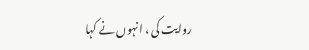روایت کی ، انہوں نے کہا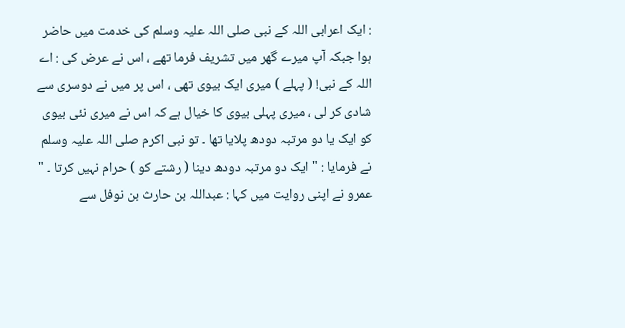: ایک اعرابی اللہ کے نبی صلی اللہ علیہ وسلم کی خدمت میں حاضر ہوا جبکہ آپ میرے گھر میں تشریف فرما تھے ، اس نے عرض کی : اے اللہ کے نبی! ( پہلے ) میری ایک بیوی تھی ، اس پر میں نے دوسری سے شادی کر لی ، میری پہلی بیوی کا خیال ہے کہ اس نے میری نئی بیوی کو ایک یا دو مرتبہ دودھ پلایا تھا ۔ تو نبی اکرم صلی اللہ علیہ وسلم نے فرمایا : " ایک دو مرتبہ دودھ دینا ( رشتے کو ) حرام نہیں کرتا ۔ " عمرو نے اپنی روایت میں کہا : عبداللہ بن حارث بن نوفل سے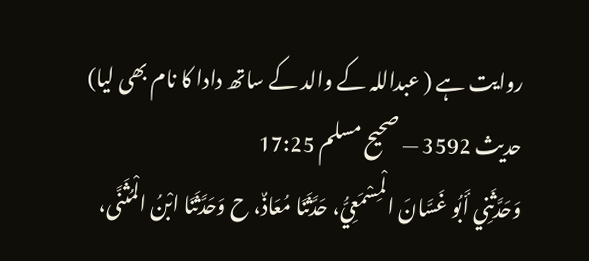روایت ہے ( عبداللہ کے والد کے ساتھ دادا کا نام بھی لیا)
حدیث 3592 — صحيح مسلم 17:25
وَحَدَّثَنِي أَبُو غَسَّانَ الْمِسْمَعِيُّ، حَدَّثَنَا مُعَاذٌ، ح وَحَدَّثَنَا ابْنُ الْمُثَنَّى،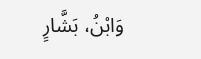وَابْنُ، بَشَّارٍ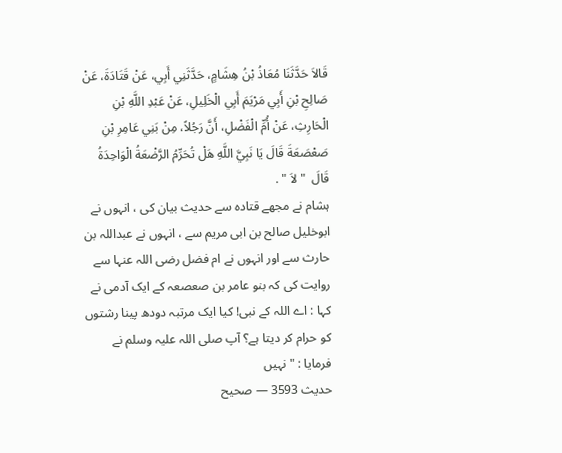قَالاَ حَدَّثَنَا مُعَاذُ بْنُ هِشَامٍ، حَدَّثَنِي أَبِي، عَنْ قَتَادَةَ، عَنْ صَالِحِ بْنِ أَبِي مَرْيَمَ أَبِي الْخَلِيلِ، عَنْ عَبْدِ اللَّهِ بْنِ الْحَارِثِ، عَنْ أُمِّ الْفَضْلِ، أَنَّ رَجُلاً، مِنْ بَنِي عَامِرِ بْنِ صَعْصَعَةَ قَالَ يَا نَبِيَّ اللَّهِ هَلْ تُحَرِّمُ الرَّضْعَةُ الْوَاحِدَةُ قَالَ  " لاَ " .
ہشام نے مجھے قتادہ سے حدیث بیان کی ، انہوں نے ابوخلیل صالح بن ابی مریم سے ، انہوں نے عبداللہ بن حارث سے اور انہوں نے ام فضل رضی اللہ عنہا سے روایت کی کہ بنو عامر بن صعصعہ کے ایک آدمی نے کہا : اے اللہ کے نبی! کیا ایک مرتبہ دودھ پینا رشتوں کو حرام کر دیتا ہے؟ آپ صلی اللہ علیہ وسلم نے فرمایا : " نہیں
حدیث 3593 — صحيح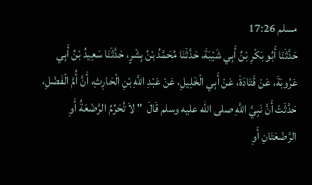مسلم 17:26
حَدَّثَنَا أَبُو بَكْرِ بْنُ أَبِي شَيْبَةَ، حَدَّثَنَا مُحَمَّدُ بْنُ بِشْرٍ، حَدَّثَنَا سَعِيدُ بْنُ أَبِي عَرُوبَةَ، عَنْ قَتَادَةَ، عَنْ أَبِي الْخَلِيلِ، عَنْ عَبْدِ اللَّهِ بْنِ الْحَارِثِ، أَنَّ أُمَّ الْفَضْلِ، حَدَّثَتْ أَنَّ نَبِيَّ اللَّهِ صلى الله عليه وسلم قَالَ  " لاَ تُحَرِّمُ الرَّضْعَةُ أَوِ الرَّضْعَتَانِ أَوِ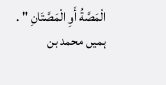الْمَصَّةُ أَوِ الْمَصَّتَانِ " .
ہمیں محمد بن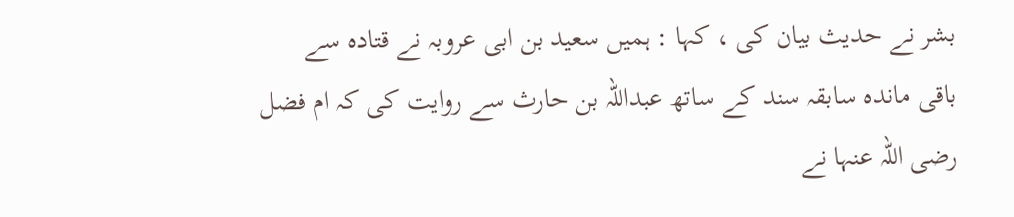بشر نے حدیث بیان کی ، کہا : ہمیں سعید بن ابی عروبہ نے قتادہ سے باقی ماندہ سابقہ سند کے ساتھ عبداللہ بن حارث سے روایت کی کہ ام فضل رضی اللہ عنہا نے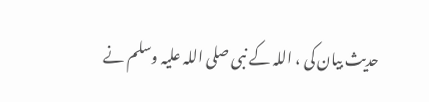حدیث بیان کی ، اللہ کے نبی صلی اللہ علیہ وسلم نے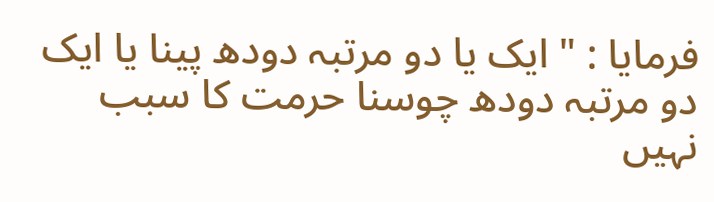فرمایا : " ایک یا دو مرتبہ دودھ پینا یا ایک دو مرتبہ دودھ چوسنا حرمت کا سبب نہیں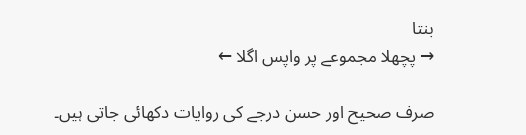بنتا
→ پچھلا مجموعے پر واپس اگلا ←

صرف صحیح اور حسن درجے کی روایات دکھائی جاتی ہیں۔